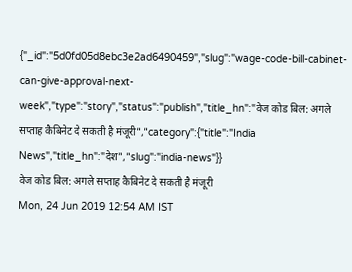{"_id":"5d0fd05d8ebc3e2ad6490459","slug":"wage-code-bill-cabinet-can-give-approval-next-week","type":"story","status":"publish","title_hn":"वेज कोड बिल: अगले सप्ताह कैबिनेट दे सकती है मंजूरी","category":{"title":"India News","title_hn":"देश","slug":"india-news"}}
वेज कोड बिल: अगले सप्ताह कैबिनेट दे सकती है मंजूरी
Mon, 24 Jun 2019 12:54 AM IST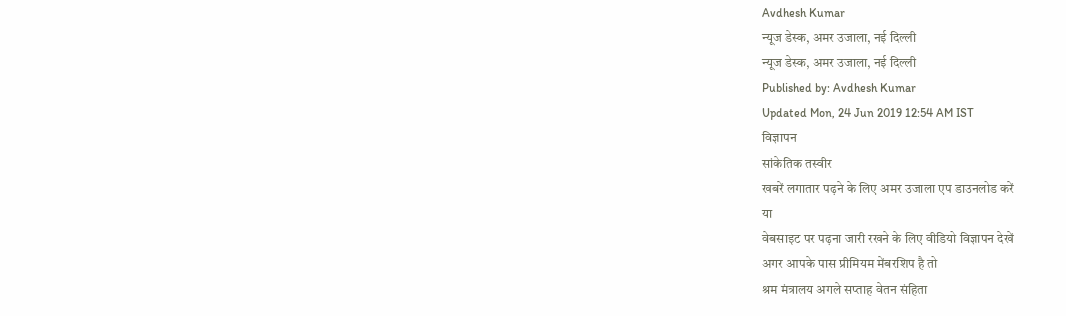Avdhesh Kumar
न्यूज डेस्क, अमर उजाला, नई दिल्ली
न्यूज डेस्क, अमर उजाला, नई दिल्ली
Published by: Avdhesh Kumar
Updated Mon, 24 Jun 2019 12:54 AM IST
विज्ञापन
सांकेतिक तस्वीर
खबरें लगातार पढ़ने के लिए अमर उजाला एप डाउनलोड करें
या
वेबसाइट पर पढ़ना जारी रखने के लिए वीडियो विज्ञापन देखें
अगर आपके पास प्रीमियम मेंबरशिप है तो
श्रम मंत्रालय अगले सप्ताह वेतन संहिता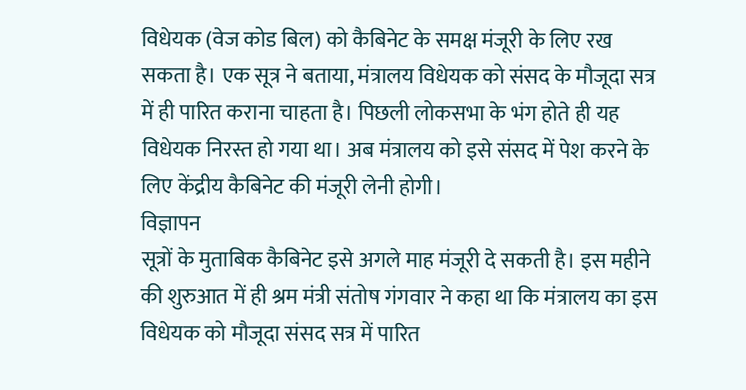विधेयक (वेज कोड बिल) को कैबिनेट के समक्ष मंजूरी के लिए रख सकता है। एक सूत्र ने बताया, मंत्रालय विधेयक को संसद के मौजूदा सत्र में ही पारित कराना चाहता है। पिछली लोकसभा के भंग होते ही यह विधेयक निरस्त हो गया था। अब मंत्रालय को इसे संसद में पेश करने के लिए केंद्रीय कैबिनेट की मंजूरी लेनी होगी।
विज्ञापन
सूत्रों के मुताबिक कैबिनेट इसे अगले माह मंजूरी दे सकती है। इस महीने की शुरुआत में ही श्रम मंत्री संतोष गंगवार ने कहा था कि मंत्रालय का इस विधेयक को मौजूदा संसद सत्र में पारित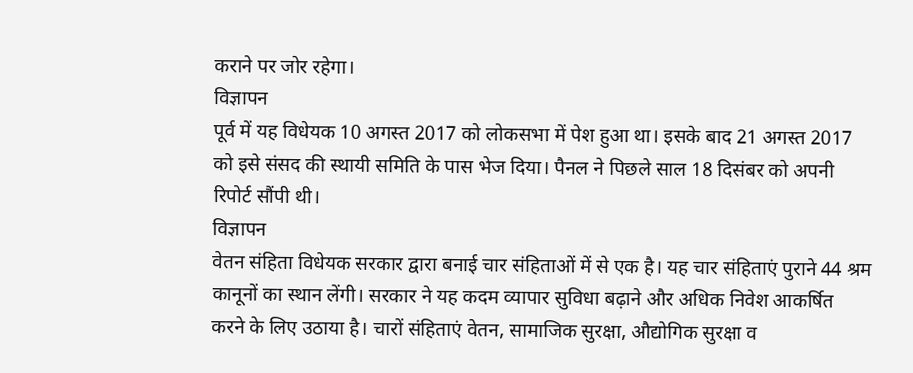कराने पर जोर रहेगा।
विज्ञापन
पूर्व में यह विधेयक 10 अगस्त 2017 को लोकसभा में पेश हुआ था। इसके बाद 21 अगस्त 2017 को इसे संसद की स्थायी समिति के पास भेज दिया। पैनल ने पिछले साल 18 दिसंबर को अपनी रिपोर्ट सौंपी थी।
विज्ञापन
वेतन संहिता विधेयक सरकार द्वारा बनाई चार संहिताओं में से एक है। यह चार संहिताएं पुराने 44 श्रम कानूनों का स्थान लेंगी। सरकार ने यह कदम व्यापार सुविधा बढ़ाने और अधिक निवेश आकर्षित करने के लिए उठाया है। चारों संहिताएं वेतन, सामाजिक सुरक्षा, औद्योगिक सुरक्षा व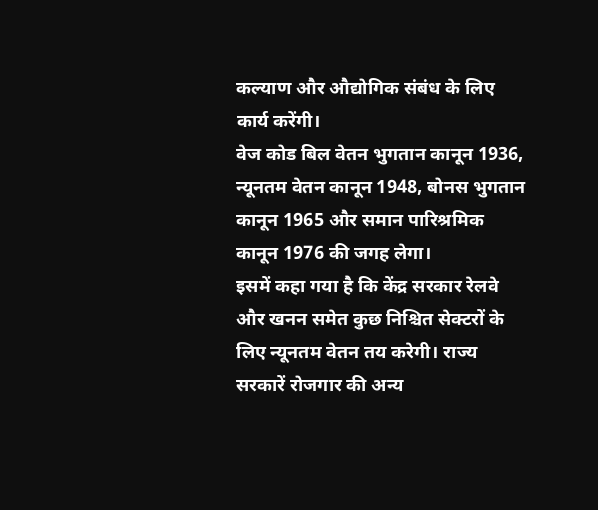कल्याण और औद्योगिक संबंध के लिए कार्य करेंगी।
वेज कोड बिल वेतन भुगतान कानून 1936, न्यूनतम वेतन कानून 1948, बोनस भुगतान कानून 1965 और समान पारिश्रमिक कानून 1976 की जगह लेगा।
इसमें कहा गया है कि केंद्र सरकार रेलवे और खनन समेत कुछ निश्चित सेक्टरों के लिए न्यूनतम वेतन तय करेगी। राज्य सरकारें रोजगार की अन्य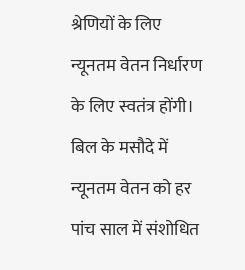श्रेणियों के लिए न्यूनतम वेतन निर्धारण के लिए स्वतंत्र होंगी। बिल के मसौदे में न्यूनतम वेतन को हर पांच साल में संशोधित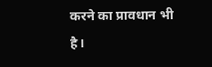करने का प्रावधान भी है।